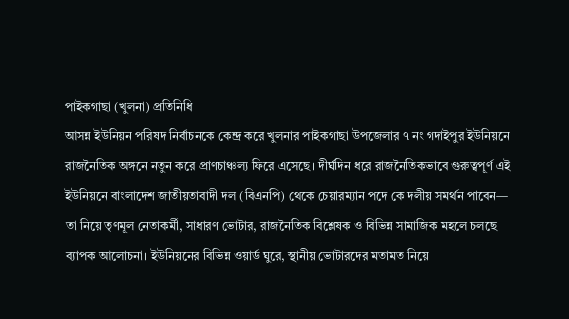পাইকগাছা (খুলনা) প্রতিনিধি
আসন্ন ইউনিয়ন পরিষদ নির্বাচনকে কেন্দ্র করে খুলনার পাইকগাছা উপজেলার ৭ নং গদাইপুর ইউনিয়নে রাজনৈতিক অঙ্গনে নতুন করে প্রাণচাঞ্চল্য ফিরে এসেছে। দীর্ঘদিন ধরে রাজনৈতিকভাবে গুরুত্বপূর্ণ এই ইউনিয়নে বাংলাদেশ জাতীয়তাবাদী দল (বিএনপি) থেকে চেয়ারম্যান পদে কে দলীয় সমর্থন পাবেন— তা নিয়ে তৃণমূল নেতাকর্মী, সাধারণ ভোটার, রাজনৈতিক বিশ্লেষক ও বিভিন্ন সামাজিক মহলে চলছে ব্যাপক আলোচনা। ইউনিয়নের বিভিন্ন ওয়ার্ড ঘুরে, স্থানীয় ভোটারদের মতামত নিয়ে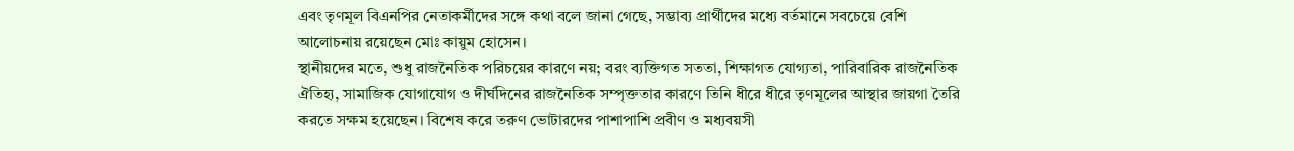এবং তৃণমূল বিএনপির নেতাকর্মীদের সঙ্গে কথা বলে জানা গেছে, সম্ভাব্য প্রার্থীদের মধ্যে বর্তমানে সবচেয়ে বেশি আলোচনায় রয়েছেন মোঃ কায়ুম হোসেন।
স্থানীয়দের মতে, শুধু রাজনৈতিক পরিচয়ের কারণে নয়; বরং ব্যক্তিগত সততা, শিক্ষাগত যোগ্যতা, পারিবারিক রাজনৈতিক ঐতিহ্য, সামাজিক যোগাযোগ ও দীর্ঘদিনের রাজনৈতিক সম্পৃক্ততার কারণে তিনি ধীরে ধীরে তৃণমূলের আস্থার জায়গা তৈরি করতে সক্ষম হয়েছেন। বিশেষ করে তরুণ ভোটারদের পাশাপাশি প্রবীণ ও মধ্যবয়সী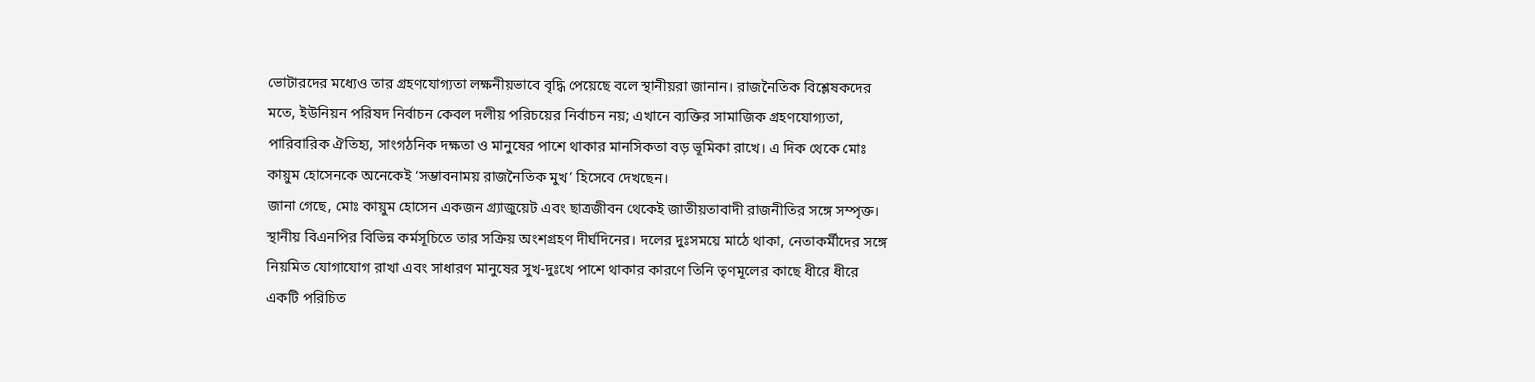ভোটারদের মধ্যেও তার গ্রহণযোগ্যতা লক্ষনীয়ভাবে বৃদ্ধি পেয়েছে বলে স্থানীয়রা জানান। রাজনৈতিক বিশ্লেষকদের মতে, ইউনিয়ন পরিষদ নির্বাচন কেবল দলীয় পরিচয়ের নির্বাচন নয়; এখানে ব্যক্তির সামাজিক গ্রহণযোগ্যতা, পারিবারিক ঐতিহ্য, সাংগঠনিক দক্ষতা ও মানুষের পাশে থাকার মানসিকতা বড় ভূমিকা রাখে। এ দিক থেকে মোঃ কায়ুম হোসেনকে অনেকেই ‘সম্ভাবনাময় রাজনৈতিক মুখ’ হিসেবে দেখছেন।
জানা গেছে, মোঃ কায়ুম হোসেন একজন গ্র্যাজুয়েট এবং ছাত্রজীবন থেকেই জাতীয়তাবাদী রাজনীতির সঙ্গে সম্পৃক্ত। স্থানীয় বিএনপির বিভিন্ন কর্মসূচিতে তার সক্রিয় অংশগ্রহণ দীর্ঘদিনের। দলের দুঃসময়ে মাঠে থাকা, নেতাকর্মীদের সঙ্গে নিয়মিত যোগাযোগ রাখা এবং সাধারণ মানুষের সুখ-দুঃখে পাশে থাকার কারণে তিনি তৃণমূলের কাছে ধীরে ধীরে একটি পরিচিত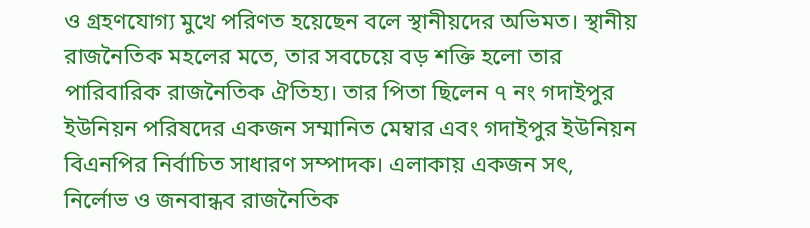ও গ্রহণযোগ্য মুখে পরিণত হয়েছেন বলে স্থানীয়দের অভিমত। স্থানীয় রাজনৈতিক মহলের মতে, তার সবচেয়ে বড় শক্তি হলো তার পারিবারিক রাজনৈতিক ঐতিহ্য। তার পিতা ছিলেন ৭ নং গদাইপুর ইউনিয়ন পরিষদের একজন সম্মানিত মেম্বার এবং গদাইপুর ইউনিয়ন বিএনপির নির্বাচিত সাধারণ সম্পাদক। এলাকায় একজন সৎ, নির্লোভ ও জনবান্ধব রাজনৈতিক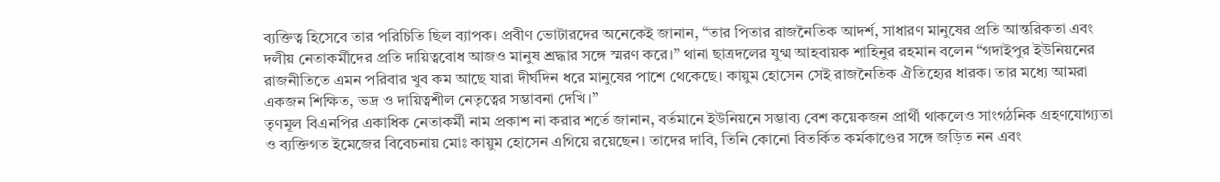ব্যক্তিত্ব হিসেবে তার পরিচিতি ছিল ব্যাপক। প্রবীণ ভোটারদের অনেকেই জানান, “তার পিতার রাজনৈতিক আদর্শ, সাধারণ মানুষের প্রতি আন্তরিকতা এবং দলীয় নেতাকর্মীদের প্রতি দায়িত্ববোধ আজও মানুষ শ্রদ্ধার সঙ্গে স্মরণ করে।” থানা ছাত্রদলের যুগ্ম আহবায়ক শাহিনুর রহমান বলেন “গদাইপুর ইউনিয়নের রাজনীতিতে এমন পরিবার খুব কম আছে যারা দীর্ঘদিন ধরে মানুষের পাশে থেকেছে। কায়ুম হোসেন সেই রাজনৈতিক ঐতিহ্যের ধারক। তার মধ্যে আমরা একজন শিক্ষিত, ভদ্র ও দায়িত্বশীল নেতৃত্বের সম্ভাবনা দেখি।”
তৃণমূল বিএনপির একাধিক নেতাকর্মী নাম প্রকাশ না করার শর্তে জানান, বর্তমানে ইউনিয়নে সম্ভাব্য বেশ কয়েকজন প্রার্থী থাকলেও সাংগঠনিক গ্রহণযোগ্যতা ও ব্যক্তিগত ইমেজের বিবেচনায় মোঃ কায়ুম হোসেন এগিয়ে রয়েছেন। তাদের দাবি, তিনি কোনো বিতর্কিত কর্মকাণ্ডের সঙ্গে জড়িত নন এবং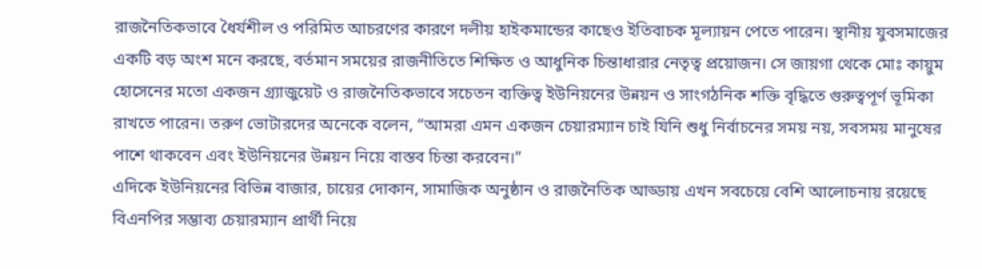রাজনৈতিকভাবে ধৈর্যশীল ও পরিমিত আচরণের কারণে দলীয় হাইকমান্ডের কাছেও ইতিবাচক মূল্যায়ন পেতে পারেন। স্থানীয় যুবসমাজের একটি বড় অংশ মনে করছে, বর্তমান সময়ের রাজনীতিতে শিক্ষিত ও আধুনিক চিন্তাধারার নেতৃত্ব প্রয়োজন। সে জায়গা থেকে মোঃ কায়ুম হোসেনের মতো একজন গ্র্যাজুয়েট ও রাজনৈতিকভাবে সচেতন ব্যক্তিত্ব ইউনিয়নের উন্নয়ন ও সাংগঠনিক শক্তি বৃদ্ধিতে গুরুত্বপূর্ণ ভূমিকা রাখতে পারেন। তরুণ ভোটারদের অনেকে বলেন, “আমরা এমন একজন চেয়ারম্যান চাই যিনি শুধু নির্বাচনের সময় নয়, সবসময় মানুষের পাশে থাকবেন এবং ইউনিয়নের উন্নয়ন নিয়ে বাস্তব চিন্তা করবেন।”
এদিকে ইউনিয়নের বিভিন্ন বাজার, চায়ের দোকান, সামাজিক অনুষ্ঠান ও রাজনৈতিক আড্ডায় এখন সবচেয়ে বেশি আলোচনায় রয়েছে বিএনপির সম্ভাব্য চেয়ারম্যান প্রার্থী নিয়ে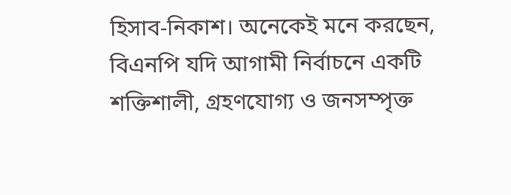হিসাব-নিকাশ। অনেকেই মনে করছেন, বিএনপি যদি আগামী নির্বাচনে একটি শক্তিশালী, গ্রহণযোগ্য ও জনসম্পৃক্ত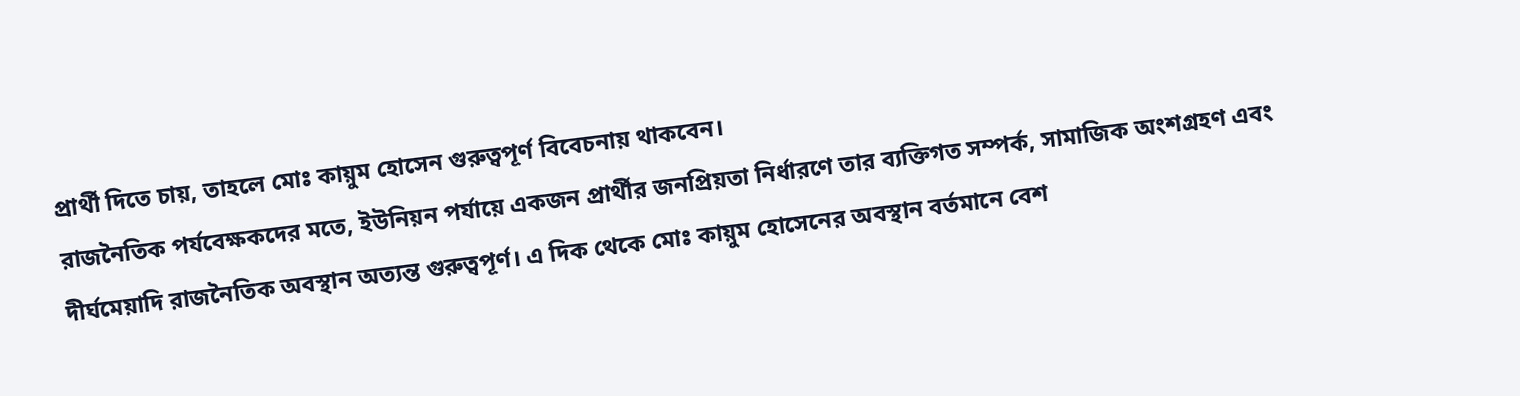প্রার্থী দিতে চায়, তাহলে মোঃ কায়ুম হোসেন গুরুত্বপূর্ণ বিবেচনায় থাকবেন।
রাজনৈতিক পর্যবেক্ষকদের মতে, ইউনিয়ন পর্যায়ে একজন প্রার্থীর জনপ্রিয়তা নির্ধারণে তার ব্যক্তিগত সম্পর্ক, সামাজিক অংশগ্রহণ এবং দীর্ঘমেয়াদি রাজনৈতিক অবস্থান অত্যন্ত গুরুত্বপূর্ণ। এ দিক থেকে মোঃ কায়ুম হোসেনের অবস্থান বর্তমানে বেশ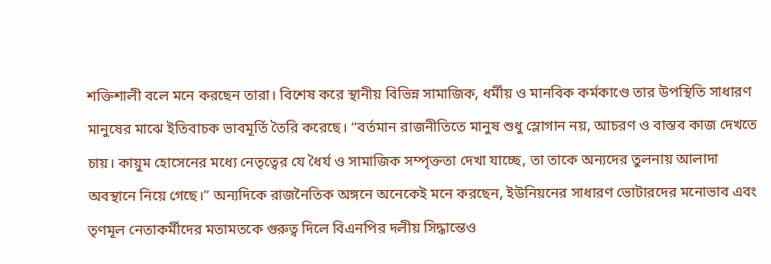শক্তিশালী বলে মনে করছেন তারা। বিশেষ করে স্থানীয় বিভিন্ন সামাজিক, ধর্মীয় ও মানবিক কর্মকাণ্ডে তার উপস্থিতি সাধারণ মানুষের মাঝে ইতিবাচক ভাবমূর্তি তৈরি করেছে। “বর্তমান রাজনীতিতে মানুষ শুধু স্লোগান নয়, আচরণ ও বাস্তব কাজ দেখতে চায়। কায়ুম হোসেনের মধ্যে নেতৃত্বের যে ধৈর্য ও সামাজিক সম্পৃক্ততা দেখা যাচ্ছে, তা তাকে অন্যদের তুলনায় আলাদা অবস্থানে নিয়ে গেছে।” অন্যদিকে রাজনৈতিক অঙ্গনে অনেকেই মনে করছেন, ইউনিয়নের সাধারণ ভোটারদের মনোভাব এবং তৃণমূল নেতাকর্মীদের মতামতকে গুরুত্ব দিলে বিএনপির দলীয় সিদ্ধান্তেও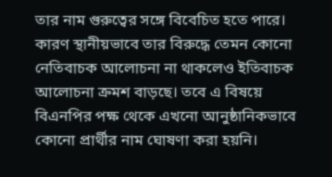তার নাম গুরুত্বের সঙ্গে বিবেচিত হতে পারে। কারণ স্থানীয়ভাবে তার বিরুদ্ধে তেমন কোনো নেতিবাচক আলোচনা না থাকলেও ইতিবাচক আলোচনা ক্রমশ বাড়ছে। তবে এ বিষয়ে বিএনপির পক্ষ থেকে এখনো আনুষ্ঠানিকভাবে কোনো প্রার্থীর নাম ঘোষণা করা হয়নি।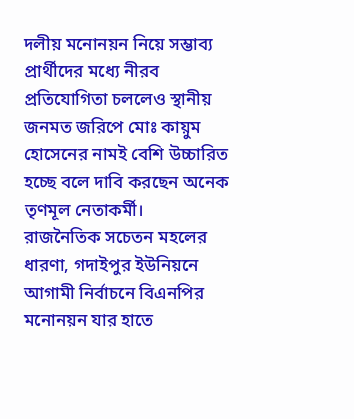দলীয় মনোনয়ন নিয়ে সম্ভাব্য প্রার্থীদের মধ্যে নীরব প্রতিযোগিতা চললেও স্থানীয় জনমত জরিপে মোঃ কায়ুম হোসেনের নামই বেশি উচ্চারিত হচ্ছে বলে দাবি করছেন অনেক তৃণমূল নেতাকর্মী।
রাজনৈতিক সচেতন মহলের ধারণা, গদাইপুর ইউনিয়নে আগামী নির্বাচনে বিএনপির মনোনয়ন যার হাতে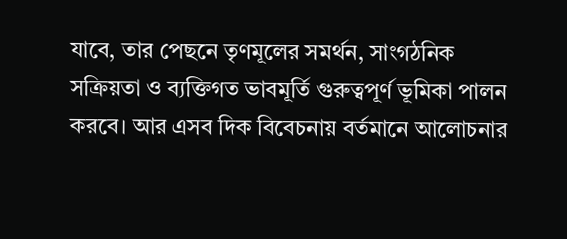যাবে, তার পেছনে তৃণমূলের সমর্থন, সাংগঠনিক সক্রিয়তা ও ব্যক্তিগত ভাবমূর্তি গুরুত্বপূর্ণ ভূমিকা পালন করবে। আর এসব দিক বিবেচনায় বর্তমানে আলোচনার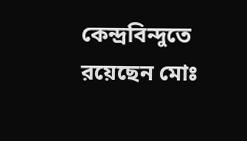কেন্দ্রবিন্দুতে রয়েছেন মোঃ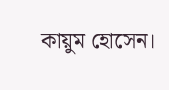কায়ুম হোসেন।